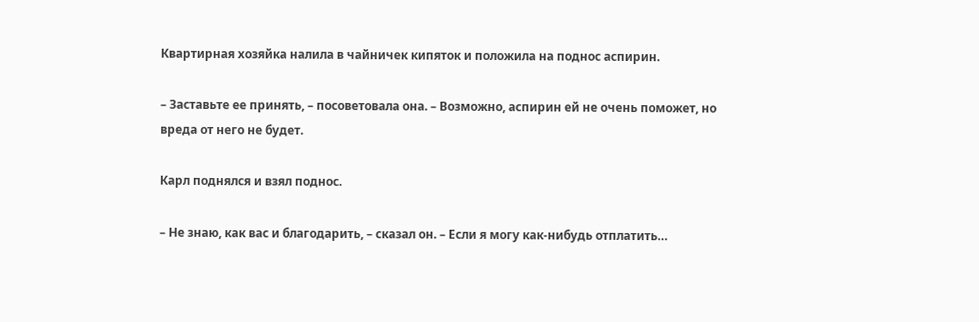Квартирная хозяйка налила в чайничек кипяток и положила на поднос аспирин.

– Заставьте ее принять, – посоветовала она. – Возможно, аспирин ей не очень поможет, но вреда от него не будет.

Карл поднялся и взял поднос.

– Не знаю, как вас и благодарить, – сказал он. – Если я могу как-нибудь отплатить…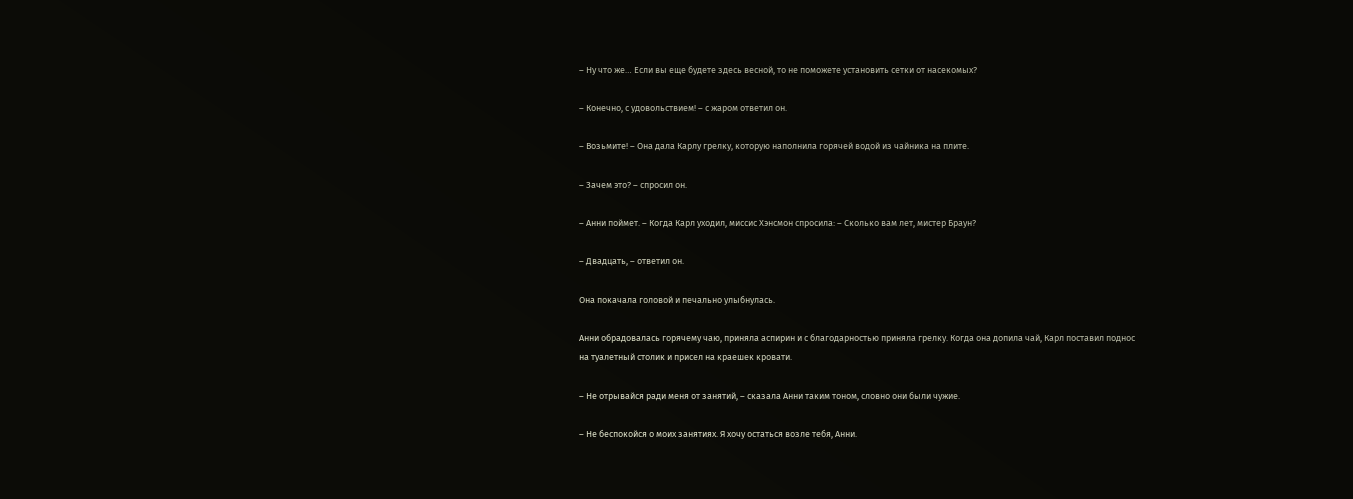– Ну что же… Если вы еще будете здесь весной, то не поможете установить сетки от насекомых?

– Конечно, с удовольствием! – с жаром ответил он.

– Возьмите! – Она дала Карлу грелку, которую наполнила горячей водой из чайника на плите.

– Зачем это? – спросил он.

– Анни поймет. – Когда Карл уходил, миссис Хэнсмон спросила: – Сколько вам лет, мистер Браун?

– Двадцать, – ответил он.

Она покачала головой и печально улыбнулась.

Анни обрадовалась горячему чаю, приняла аспирин и с благодарностью приняла грелку. Когда она допила чай, Карл поставил поднос на туалетный столик и присел на краешек кровати.

– Не отрывайся ради меня от занятий, – сказала Анни таким тоном, словно они были чужие.

– Не беспокойся о моих занятиях. Я хочу остаться возле тебя, Анни.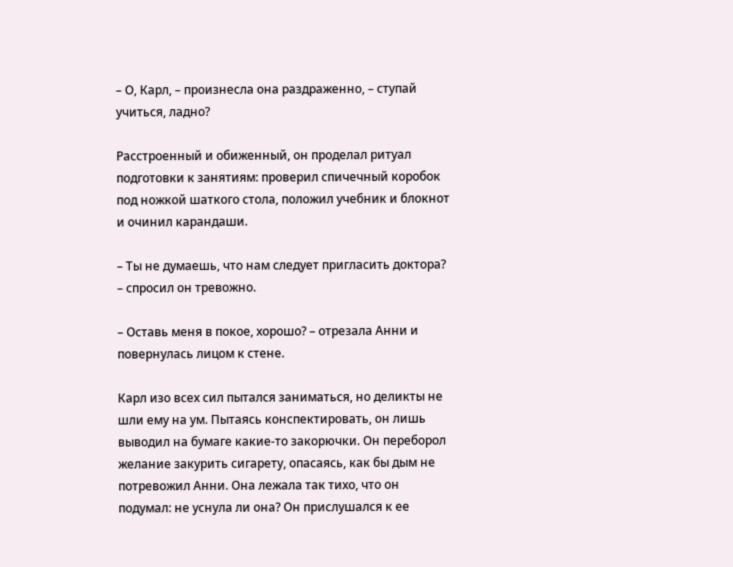– О, Карл, – произнесла она раздраженно, – ступай учиться, ладно?

Расстроенный и обиженный, он проделал ритуал подготовки к занятиям: проверил спичечный коробок под ножкой шаткого стола, положил учебник и блокнот и очинил карандаши.

– Ты не думаешь, что нам следует пригласить доктора? – спросил он тревожно.

– Оставь меня в покое, хорошо? – отрезала Анни и повернулась лицом к стене.

Карл изо всех сил пытался заниматься, но деликты не шли ему на ум. Пытаясь конспектировать, он лишь выводил на бумаге какие-то закорючки. Он переборол желание закурить сигарету, опасаясь, как бы дым не потревожил Анни. Она лежала так тихо, что он подумал: не уснула ли она? Он прислушался к ее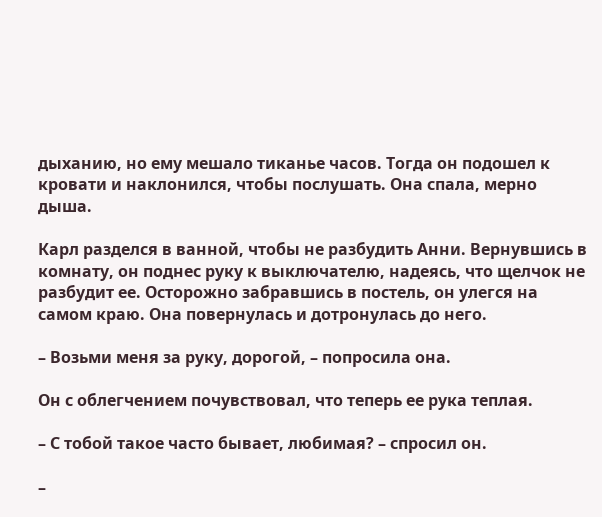дыханию, но ему мешало тиканье часов. Тогда он подошел к кровати и наклонился, чтобы послушать. Она спала, мерно дыша.

Карл разделся в ванной, чтобы не разбудить Анни. Вернувшись в комнату, он поднес руку к выключателю, надеясь, что щелчок не разбудит ее. Осторожно забравшись в постель, он улегся на самом краю. Она повернулась и дотронулась до него.

– Возьми меня за руку, дорогой, – попросила она.

Он с облегчением почувствовал, что теперь ее рука теплая.

– С тобой такое часто бывает, любимая? – спросил он.

–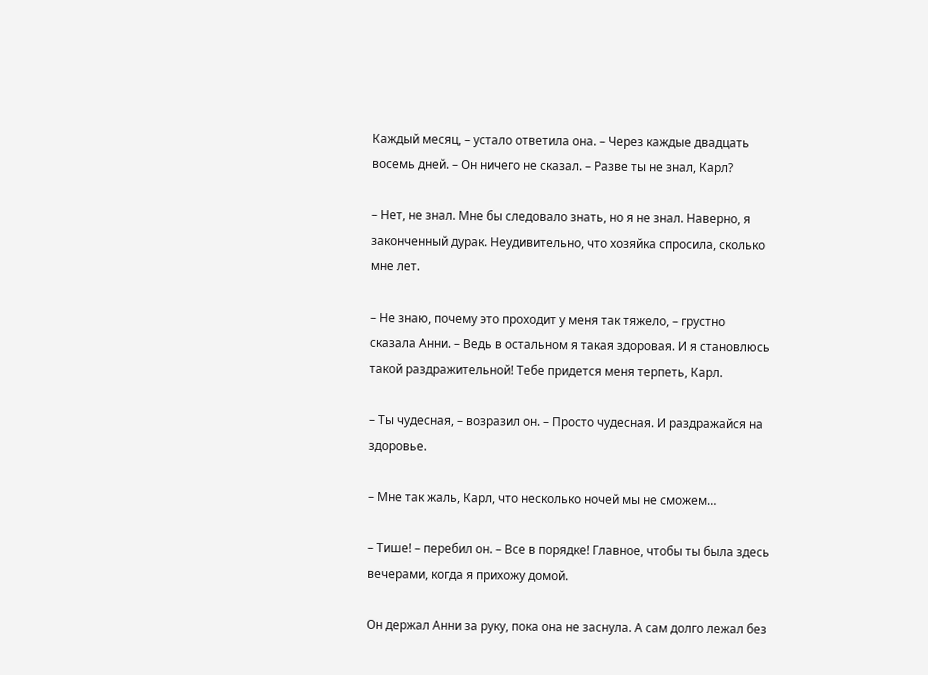Каждый месяц, – устало ответила она. – Через каждые двадцать восемь дней. – Он ничего не сказал. – Разве ты не знал, Карл?

– Нет, не знал. Мне бы следовало знать, но я не знал. Наверно, я законченный дурак. Неудивительно, что хозяйка спросила, сколько мне лет.

– Не знаю, почему это проходит у меня так тяжело, – грустно сказала Анни. – Ведь в остальном я такая здоровая. И я становлюсь такой раздражительной! Тебе придется меня терпеть, Карл.

– Ты чудесная, – возразил он. – Просто чудесная. И раздражайся на здоровье.

– Мне так жаль, Карл, что несколько ночей мы не сможем…

– Тише! – перебил он. – Все в порядке! Главное, чтобы ты была здесь вечерами, когда я прихожу домой.

Он держал Анни за руку, пока она не заснула. А сам долго лежал без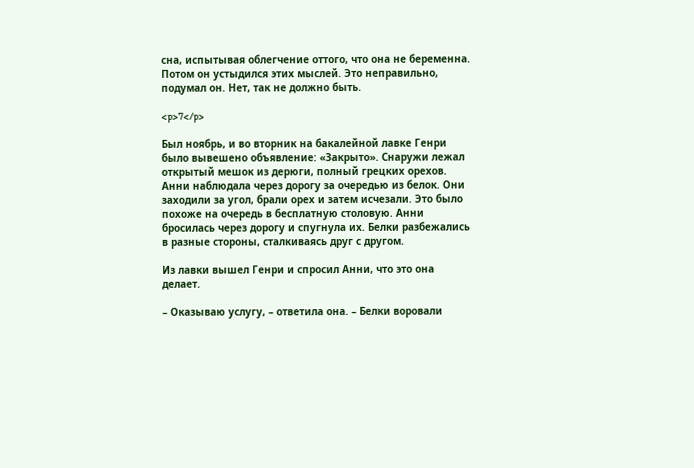сна, испытывая облегчение оттого, что она не беременна. Потом он устыдился этих мыслей. Это неправильно, подумал он. Нет, так не должно быть.

<p>7</p>

Был ноябрь, и во вторник на бакалейной лавке Генри было вывешено объявление: «Закрыто». Снаружи лежал открытый мешок из дерюги, полный грецких орехов. Анни наблюдала через дорогу за очередью из белок. Они заходили за угол, брали орех и затем исчезали. Это было похоже на очередь в бесплатную столовую. Анни бросилась через дорогу и спугнула их. Белки разбежались в разные стороны, сталкиваясь друг с другом.

Из лавки вышел Генри и спросил Анни, что это она делает.

– Оказываю услугу, – ответила она. – Белки воровали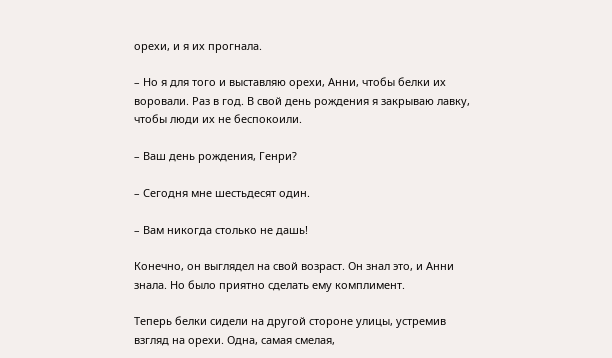орехи, и я их прогнала.

– Но я для того и выставляю орехи, Анни, чтобы белки их воровали. Раз в год. В свой день рождения я закрываю лавку, чтобы люди их не беспокоили.

– Ваш день рождения, Генри?

– Сегодня мне шестьдесят один.

– Вам никогда столько не дашь!

Конечно, он выглядел на свой возраст. Он знал это, и Анни знала. Но было приятно сделать ему комплимент.

Теперь белки сидели на другой стороне улицы, устремив взгляд на орехи. Одна, самая смелая,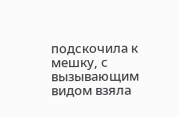подскочила к мешку, с вызывающим видом взяла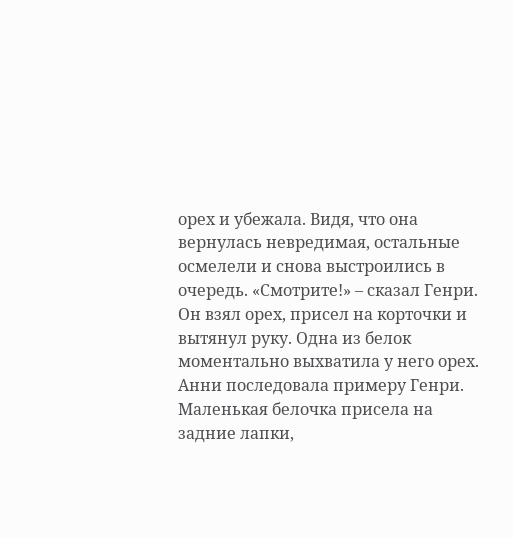орех и убежала. Видя, что она вернулась невредимая, остальные осмелели и снова выстроились в очередь. «Смотрите!» – сказал Генри. Он взял орех, присел на корточки и вытянул руку. Одна из белок моментально выхватила у него орех. Анни последовала примеру Генри. Маленькая белочка присела на задние лапки,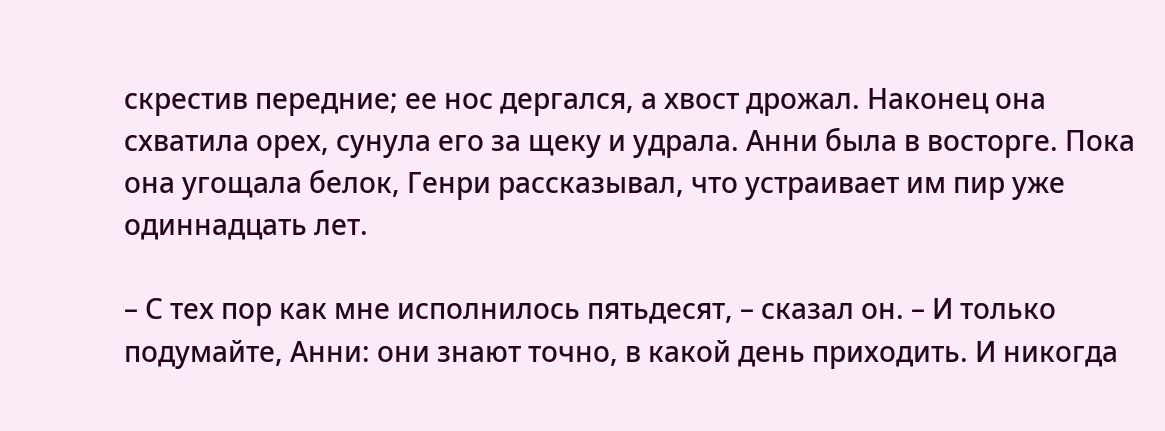скрестив передние; ее нос дергался, а хвост дрожал. Наконец она схватила орех, сунула его за щеку и удрала. Анни была в восторге. Пока она угощала белок, Генри рассказывал, что устраивает им пир уже одиннадцать лет.

– С тех пор как мне исполнилось пятьдесят, – сказал он. – И только подумайте, Анни: они знают точно, в какой день приходить. И никогда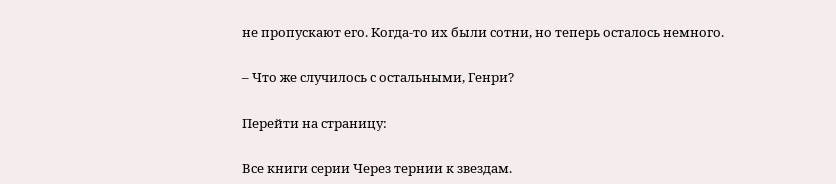не пропускают его. Когда-то их были сотни, но теперь осталось немного.

– Что же случилось с остальными, Генри?

Перейти на страницу:

Все книги серии Через тернии к звездам.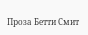Проза Бетти Смит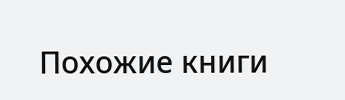Похожие книги